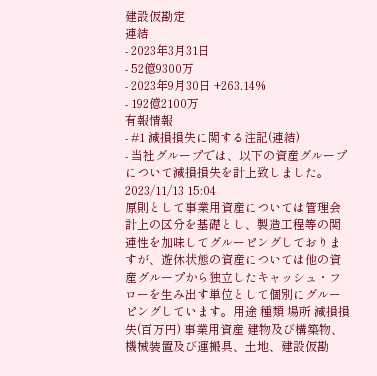建設仮勘定
連結
- 2023年3月31日
- 52億9300万
- 2023年9月30日 +263.14%
- 192億2100万
有報情報
- #1 減損損失に関する注記(連結)
- 当社グループでは、以下の資産グループについて減損損失を計上致しました。2023/11/13 15:04
原則として事業用資産については管理会計上の区分を基礎とし、製造工程等の関連性を加味してグルーピングしておりますが、遊休状態の資産については他の資産グループから独立したキャッシュ・フローを生み出す単位として個別にグルーピングしています。用途 種類 場所 減損損失(百万円) 事業用資産 建物及び構築物、機械装置及び運搬具、土地、建設仮勘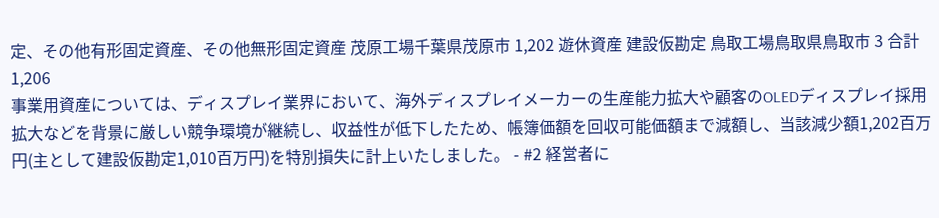定、その他有形固定資産、その他無形固定資産 茂原工場千葉県茂原市 1,202 遊休資産 建設仮勘定 鳥取工場鳥取県鳥取市 3 合計 1,206
事業用資産については、ディスプレイ業界において、海外ディスプレイメーカーの生産能力拡大や顧客のOLEDディスプレイ採用拡大などを背景に厳しい競争環境が継続し、収益性が低下したため、帳簿価額を回収可能価額まで減額し、当該減少額1,202百万円(主として建設仮勘定1,010百万円)を特別損失に計上いたしました。 - #2 経営者に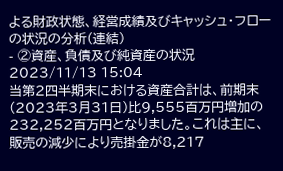よる財政状態、経営成績及びキャッシュ・フローの状況の分析(連結)
- ②資産、負債及び純資産の状況2023/11/13 15:04
当第2四半期末における資産合計は、前期末(2023年3月31日)比9,555百万円増加の232,252百万円となりました。これは主に、販売の減少により売掛金が8,217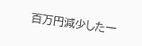百万円減少した一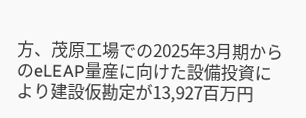方、茂原工場での2025年3月期からのeLEAP量産に向けた設備投資により建設仮勘定が13,927百万円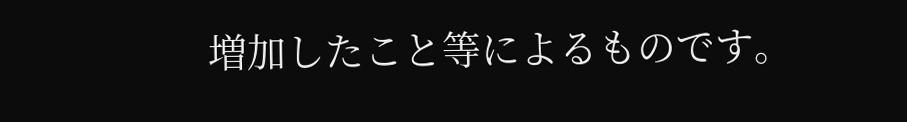増加したこと等によるものです。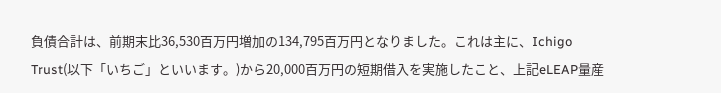負債合計は、前期末比36,530百万円増加の134,795百万円となりました。これは主に、Ichigo Trust(以下「いちご」といいます。)から20,000百万円の短期借入を実施したこと、上記eLEAP量産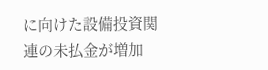に向けた設備投資関連の未払金が増加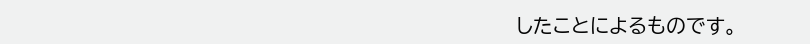したことによるものです。